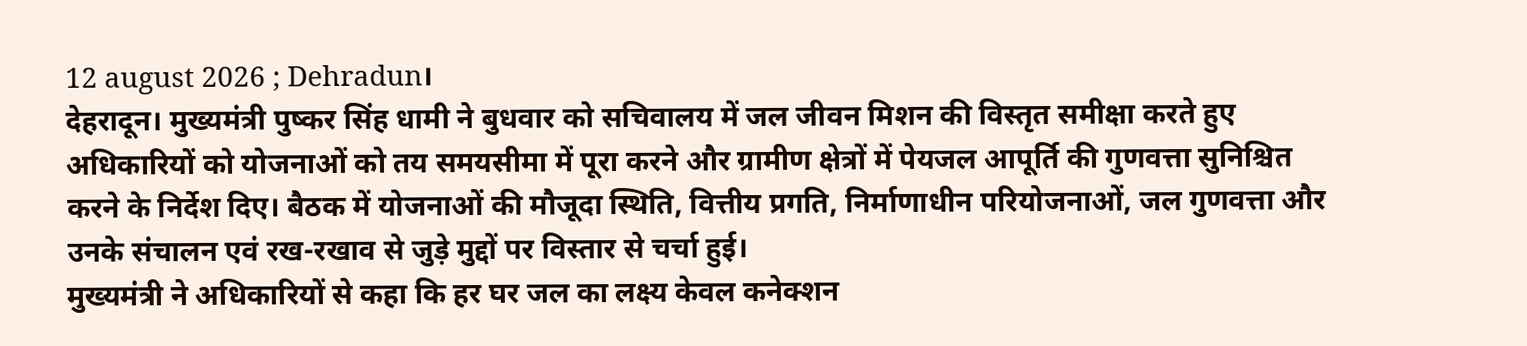12 august 2026 ; Dehradun।
देहरादून। मुख्यमंत्री पुष्कर सिंह धामी ने बुधवार को सचिवालय में जल जीवन मिशन की विस्तृत समीक्षा करते हुए अधिकारियों को योजनाओं को तय समयसीमा में पूरा करने और ग्रामीण क्षेत्रों में पेयजल आपूर्ति की गुणवत्ता सुनिश्चित करने के निर्देश दिए। बैठक में योजनाओं की मौजूदा स्थिति, वित्तीय प्रगति, निर्माणाधीन परियोजनाओं, जल गुणवत्ता और उनके संचालन एवं रख-रखाव से जुड़े मुद्दों पर विस्तार से चर्चा हुई।
मुख्यमंत्री ने अधिकारियों से कहा कि हर घर जल का लक्ष्य केवल कनेक्शन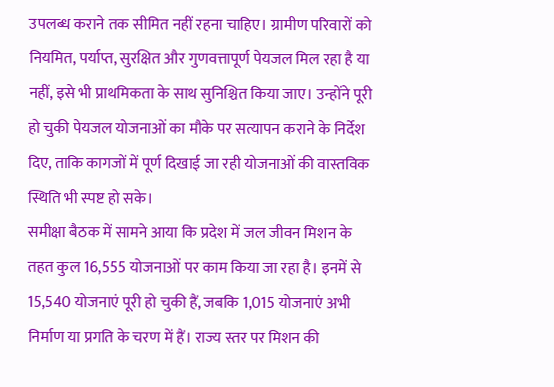उपलब्ध कराने तक सीमित नहीं रहना चाहिए। ग्रामीण परिवारों को नियमित, पर्याप्त, सुरक्षित और गुणवत्तापूर्ण पेयजल मिल रहा है या नहीं, इसे भी प्राथमिकता के साथ सुनिश्चित किया जाए। उन्होंने पूरी हो चुकी पेयजल योजनाओं का मौके पर सत्यापन कराने के निर्देश दिए, ताकि कागजों में पूर्ण दिखाई जा रही योजनाओं की वास्तविक स्थिति भी स्पष्ट हो सके।
समीक्षा बैठक में सामने आया कि प्रदेश में जल जीवन मिशन के तहत कुल 16,555 योजनाओं पर काम किया जा रहा है। इनमें से 15,540 योजनाएं पूरी हो चुकी हैं, जबकि 1,015 योजनाएं अभी निर्माण या प्रगति के चरण में हैं। राज्य स्तर पर मिशन की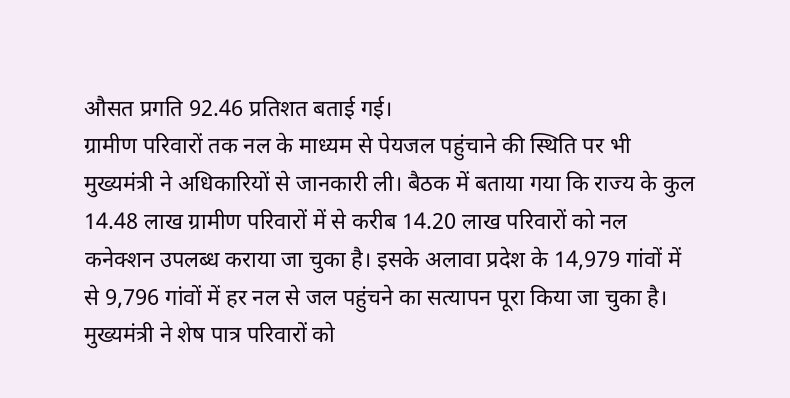औसत प्रगति 92.46 प्रतिशत बताई गई।
ग्रामीण परिवारों तक नल के माध्यम से पेयजल पहुंचाने की स्थिति पर भी मुख्यमंत्री ने अधिकारियों से जानकारी ली। बैठक में बताया गया कि राज्य के कुल 14.48 लाख ग्रामीण परिवारों में से करीब 14.20 लाख परिवारों को नल कनेक्शन उपलब्ध कराया जा चुका है। इसके अलावा प्रदेश के 14,979 गांवों में से 9,796 गांवों में हर नल से जल पहुंचने का सत्यापन पूरा किया जा चुका है।
मुख्यमंत्री ने शेष पात्र परिवारों को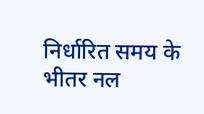निर्धारित समय के भीतर नल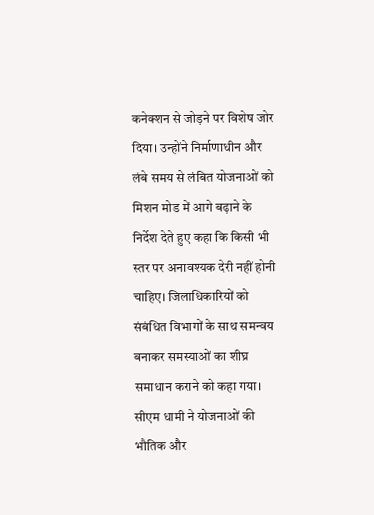कनेक्शन से जोड़ने पर विशेष जोर दिया। उन्होंने निर्माणाधीन और लंबे समय से लंबित योजनाओं को मिशन मोड में आगे बढ़ाने के निर्देश देते हुए कहा कि किसी भी स्तर पर अनावश्यक देरी नहीं होनी चाहिए। जिलाधिकारियों को संबंधित विभागों के साथ समन्वय बनाकर समस्याओं का शीघ्र समाधान कराने को कहा गया।
सीएम धामी ने योजनाओं की भौतिक और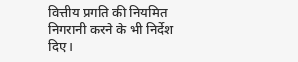वित्तीय प्रगति की नियमित निगरानी करने के भी निर्देश दिए।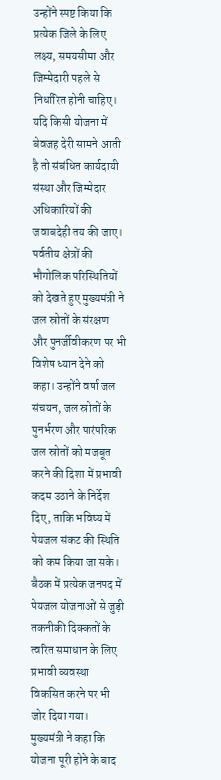उन्होंने स्पष्ट किया कि प्रत्येक जिले के लिए लक्ष्य, समयसीमा और जिम्मेदारी पहले से निर्धारित होनी चाहिए। यदि किसी योजना में बेवजह देरी सामने आती है तो संबंधित कार्यदायी संस्था और जिम्मेदार अधिकारियों की जवाबदेही तय की जाए।
पर्वतीय क्षेत्रों की भौगोलिक परिस्थितियों को देखते हुए मुख्यमंत्री ने जल स्रोतों के संरक्षण और पुनर्जीवीकरण पर भी विशेष ध्यान देने को कहा। उन्होंने वर्षा जल संचयन, जल स्रोतों के पुनर्भरण और पारंपरिक जल स्रोतों को मजबूत करने की दिशा में प्रभावी कदम उठाने के निर्देश दिए, ताकि भविष्य में पेयजल संकट की स्थिति को कम किया जा सके।
बैठक में प्रत्येक जनपद में पेयजल योजनाओं से जुड़ी तकनीकी दिक्कतों के त्वरित समाधान के लिए प्रभावी व्यवस्था विकसित करने पर भी जोर दिया गया। मुख्यमंत्री ने कहा कि योजना पूरी होने के बाद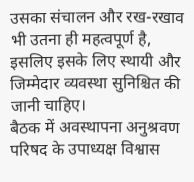उसका संचालन और रख-रखाव भी उतना ही महत्वपूर्ण है, इसलिए इसके लिए स्थायी और जिम्मेदार व्यवस्था सुनिश्चित की जानी चाहिए।
बैठक में अवस्थापना अनुश्रवण परिषद के उपाध्यक्ष विश्वास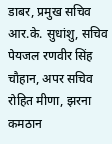डाबर, प्रमुख सचिव आर.के. सुधांशु, सचिव पेयजल रणवीर सिंह चौहान, अपर सचिव रोहित मीणा, झरना कमठान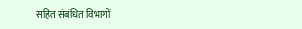सहित संबंधित विभागों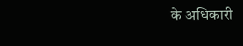के अधिकारी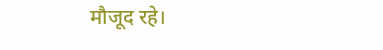मौजूद रहे।